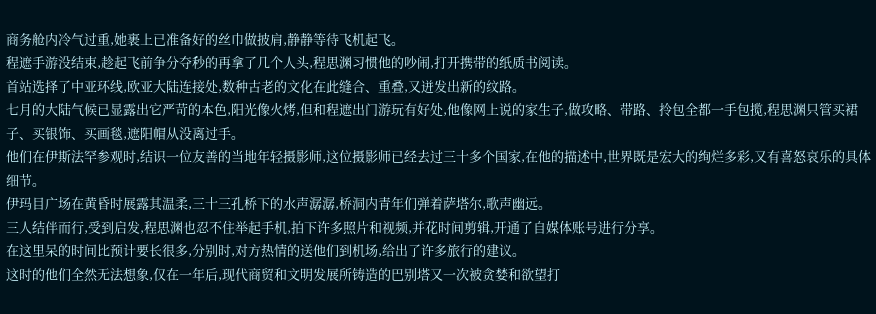商务舱内冷气过重,她裹上已准备好的丝巾做披肩,静静等待飞机起飞。
程遮手游没结束,趁起飞前争分夺秒的再拿了几个人头,程思渊习惯他的吵闹,打开携带的纸质书阅读。
首站选择了中亚环线,欧亚大陆连接处,数种古老的文化在此缝合、重叠,又迸发出新的纹路。
七月的大陆气候已显露出它严苛的本色,阳光像火烤,但和程遮出门游玩有好处,他像网上说的家生子,做攻略、带路、拎包全都一手包揽,程思渊只管买裙子、买银饰、买画毯,遮阳帽从没离过手。
他们在伊斯法罕参观时,结识一位友善的当地年轻摄影师,这位摄影师已经去过三十多个国家,在他的描述中,世界既是宏大的绚烂多彩,又有喜怒哀乐的具体细节。
伊玛目广场在黄昏时展露其温柔,三十三孔桥下的水声潺潺,桥洞内青年们弹着萨塔尔,歌声幽远。
三人结伴而行,受到启发,程思渊也忍不住举起手机,拍下许多照片和视频,并花时间剪辑,开通了自媒体账号进行分享。
在这里呆的时间比预计要长很多,分别时,对方热情的送他们到机场,给出了许多旅行的建议。
这时的他们全然无法想象,仅在一年后,现代商贸和文明发展所铸造的巴别塔又一次被贪婪和欲望打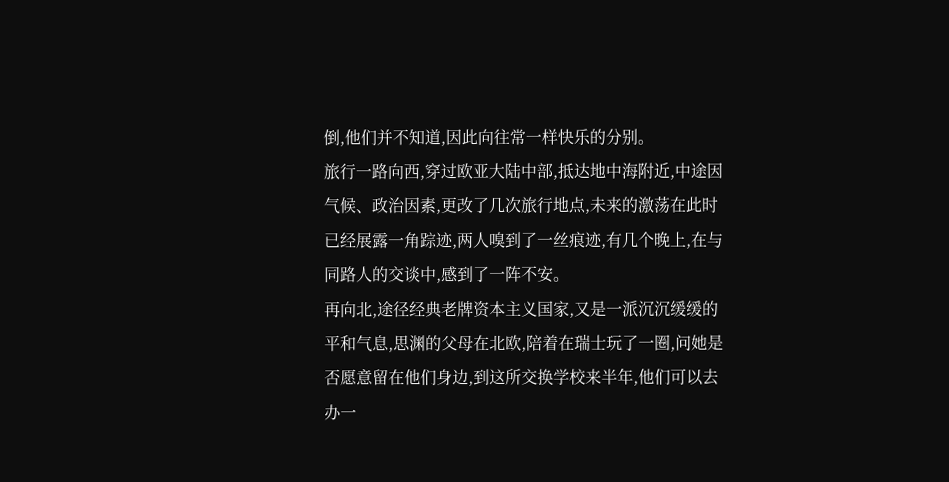倒,他们并不知道,因此向往常一样快乐的分别。
旅行一路向西,穿过欧亚大陆中部,抵达地中海附近,中途因气候、政治因素,更改了几次旅行地点,未来的激荡在此时已经展露一角踪迹,两人嗅到了一丝痕迹,有几个晚上,在与同路人的交谈中,感到了一阵不安。
再向北,途径经典老牌资本主义国家,又是一派沉沉缓缓的平和气息,思渊的父母在北欧,陪着在瑞士玩了一圈,问她是否愿意留在他们身边,到这所交换学校来半年,他们可以去办一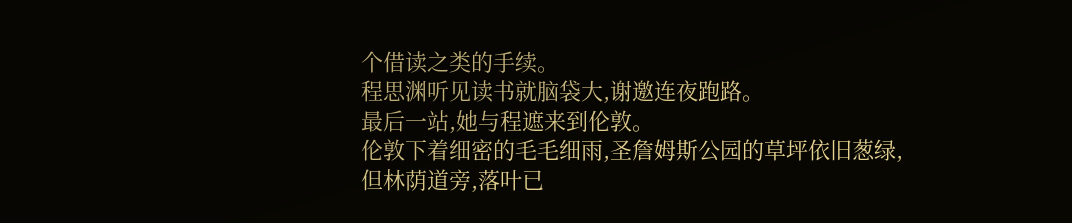个借读之类的手续。
程思渊听见读书就脑袋大,谢邀连夜跑路。
最后一站,她与程遮来到伦敦。
伦敦下着细密的毛毛细雨,圣詹姆斯公园的草坪依旧葱绿,但林荫道旁,落叶已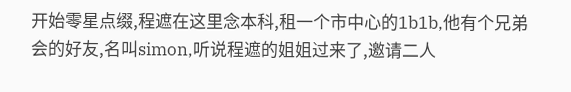开始零星点缀,程遮在这里念本科,租一个市中心的1b1b,他有个兄弟会的好友,名叫simon,听说程遮的姐姐过来了,邀请二人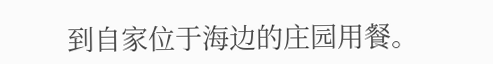到自家位于海边的庄园用餐。